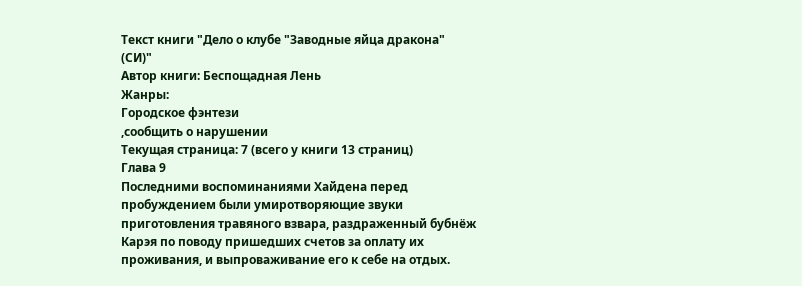Текст книги "Дело о клубе "Заводные яйца дракона" (СИ)"
Автор книги: Беспощадная Лень
Жанры:
Городское фэнтези
,сообщить о нарушении
Текущая страница: 7 (всего у книги 13 страниц)
Глава 9
Последними воспоминаниями Хайдена перед пробуждением были умиротворяющие звуки приготовления травяного взвара, раздраженный бубнёж Карэя по поводу пришедших счетов за оплату их проживания, и выпроваживание его к себе на отдых.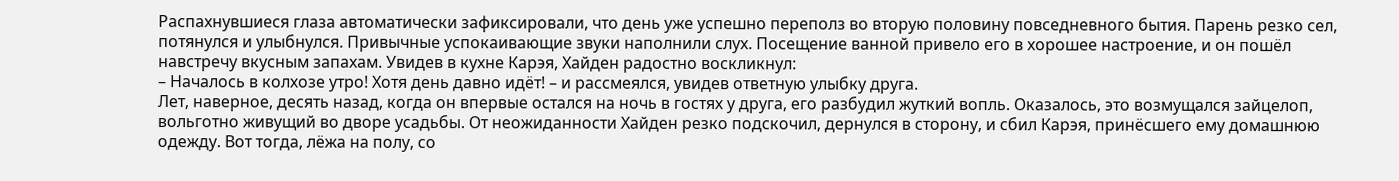Распахнувшиеся глаза автоматически зафиксировали, что день уже успешно переполз во вторую половину повседневного бытия. Парень резко сел, потянулся и улыбнулся. Привычные успокаивающие звуки наполнили слух. Посещение ванной привело его в хорошее настроение, и он пошёл навстречу вкусным запахам. Увидев в кухне Карэя, Хайден радостно воскликнул:
– Началось в колхозе утро! Хотя день давно идёт! – и рассмеялся, увидев ответную улыбку друга.
Лет, наверное, десять назад, когда он впервые остался на ночь в гостях у друга, его разбудил жуткий вопль. Оказалось, это возмущался зайцелоп, вольготно живущий во дворе усадьбы. От неожиданности Хайден резко подскочил, дернулся в сторону, и сбил Карэя, принёсшего ему домашнюю одежду. Вот тогда, лёжа на полу, со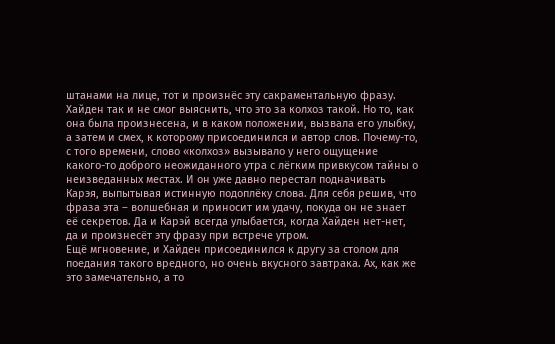штанами на лице, тот и произнёс эту сакраментальную фразу. Хайден так и не смог выяснить, что это за колхоз такой. Но то, как она была произнесена, и в каком положении, вызвала его улыбку, а затем и смех, к которому присоединился и автор слов. Почему-то, с того времени, слово «колхоз» вызывало у него ощущение какого-то доброго неожиданного утра с лёгким привкусом тайны о неизведанных местах. И он уже давно перестал подначивать Карэя, выпытывая истинную подоплёку слова. Для себя решив, что фраза эта – волшебная и приносит им удачу, покуда он не знает её секретов. Да и Карэй всегда улыбается, когда Хайден нет-нет, да и произнесёт эту фразу при встрече утром.
Ещё мгновение, и Хайден присоединился к другу за столом для поедания такого вредного, но очень вкусного завтрака. Ах, как же это замечательно, а то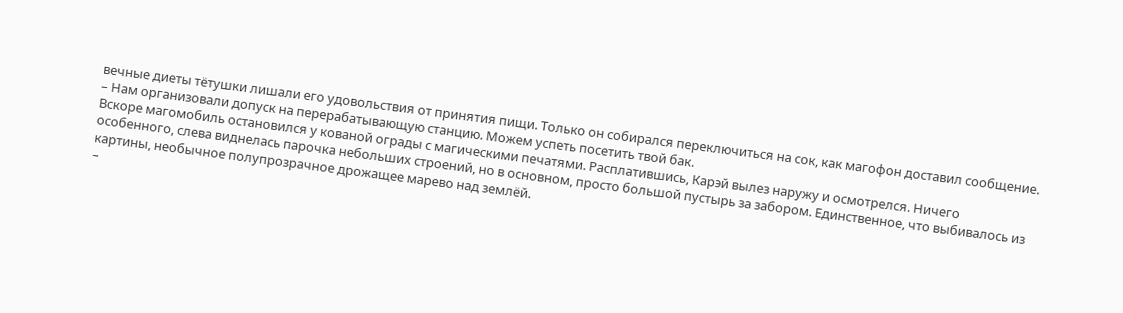вечные диеты тётушки лишали его удовольствия от принятия пищи. Только он собирался переключиться на сок, как магофон доставил сообщение.
– Нам организовали допуск на перерабатывающую станцию. Можем успеть посетить твой бак.
Вскоре магомобиль остановился у кованой ограды с магическими печатями. Расплатившись, Карэй вылез наружу и осмотрелся. Ничего особенного, слева виднелась парочка небольших строений, но в основном, просто большой пустырь за забором. Единственное, что выбивалось из картины, необычное полупрозрачное дрожащее марево над землёй.
–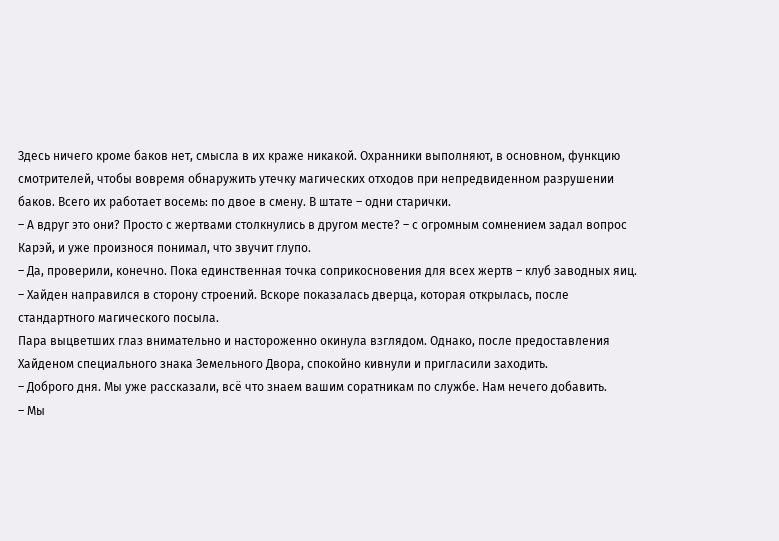Здесь ничего кроме баков нет, смысла в их краже никакой. Охранники выполняют, в основном, функцию смотрителей, чтобы вовремя обнаружить утечку магических отходов при непредвиденном разрушении баков. Всего их работает восемь: по двое в смену. В штате – одни старички.
– А вдруг это они? Просто с жертвами столкнулись в другом месте? – с огромным сомнением задал вопрос Карэй, и уже произнося понимал, что звучит глупо.
– Да, проверили, конечно. Пока единственная точка соприкосновения для всех жертв – клуб заводных яиц. – Хайден направился в сторону строений. Вскоре показалась дверца, которая открылась, после стандартного магического посыла.
Пара выцветших глаз внимательно и настороженно окинула взглядом. Однако, после предоставления Хайденом специального знака Земельного Двора, спокойно кивнули и пригласили заходить.
– Доброго дня. Мы уже рассказали, всё что знаем вашим соратникам по службе. Нам нечего добавить.
– Мы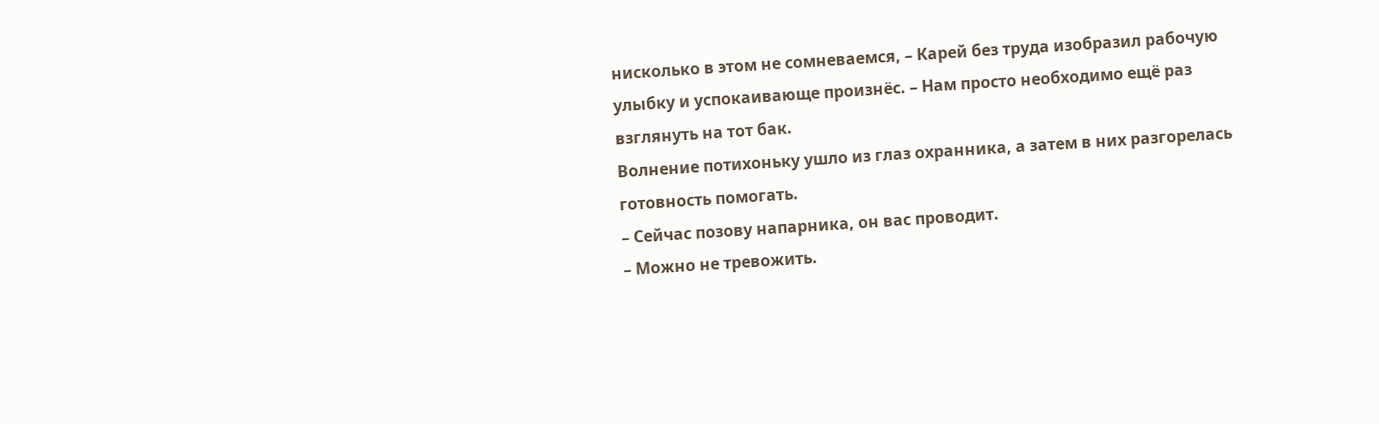нисколько в этом не сомневаемся, – Карей без труда изобразил рабочую улыбку и успокаивающе произнёс. – Нам просто необходимо ещё раз взглянуть на тот бак.
Волнение потихоньку ушло из глаз охранника, а затем в них разгорелась готовность помогать.
– Сейчас позову напарника, он вас проводит.
– Можно не тревожить.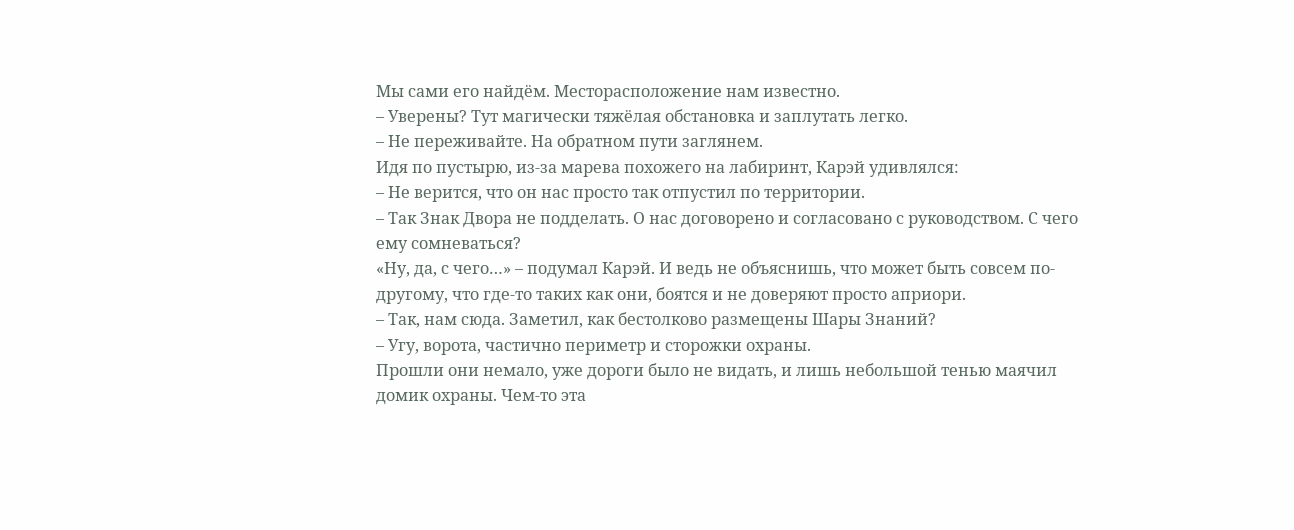Мы сами его найдём. Месторасположение нам известно.
– Уверены? Тут магически тяжёлая обстановка и заплутать легко.
– Не переживайте. На обратном пути заглянем.
Идя по пустырю, из-за марева похожего на лабиринт, Карэй удивлялся:
– Не верится, что он нас просто так отпустил по территории.
– Так Знак Двора не подделать. О нас договорено и согласовано с руководством. С чего ему сомневаться?
«Ну, да, с чего…» – подумал Карэй. И ведь не объяснишь, что может быть совсем по-другому, что где-то таких как они, боятся и не доверяют просто априори.
– Так, нам сюда. Заметил, как бестолково размещены Шары Знаний?
– Угу, ворота, частично периметр и сторожки охраны.
Прошли они немало, уже дороги было не видать, и лишь небольшой тенью маячил домик охраны. Чем-то эта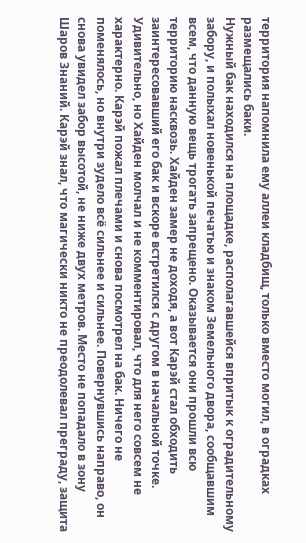территория напомнила ему аллеи кладбищ, только вместо могил, в оградках размещались баки.
Нужный бак находился на площадке, располагавшейся впритык к оградительному забору, и полыхал новенькой печатью и знаком Земельного двора, сообщавшим всем, что данную вещь трогать запрещено. Оказывается они прошли всю территорию насквозь. Хайден замер не доходя, а вот Карэй стал обходить заинтересовавший его бак и вскоре встретился с другом в начальной точке. Удивительно, но Хайден молчал и не комментировал, что для него совсем не характерно. Карэй пожал плечами и снова посмотрел на бак. Ничего не поменялось, но внутри зудело всё сильнее и сильнее. Повернувшись направо, он снова увидел забор высотой, не ниже двух метров. Место не попадало в зону Шаров Знаний. Карэй знал, что магически никто не преодолевал преграду, защита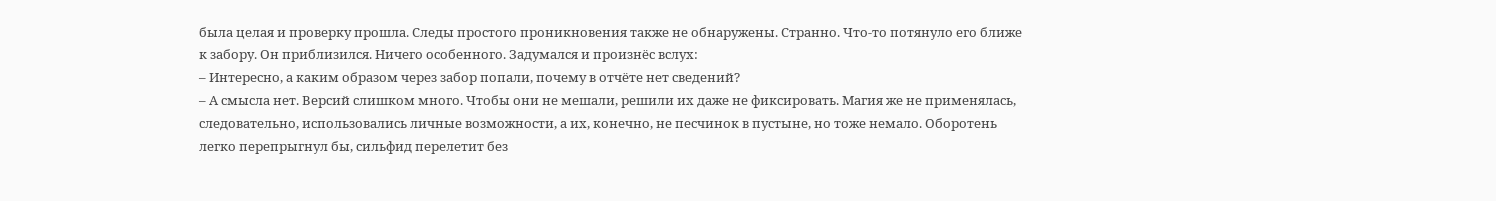была целая и проверку прошла. Следы простого проникновения также не обнаружены. Странно. Что-то потянуло его ближе к забору. Он приблизился. Ничего особенного. Задумался и произнёс вслух:
– Интересно, а каким образом через забор попали, почему в отчёте нет сведений?
– А смысла нет. Версий слишком много. Чтобы они не мешали, решили их даже не фиксировать. Магия же не применялась, следовательно, использовались личные возможности, а их, конечно, не песчинок в пустыне, но тоже немало. Оборотень легко перепрыгнул бы, сильфид перелетит без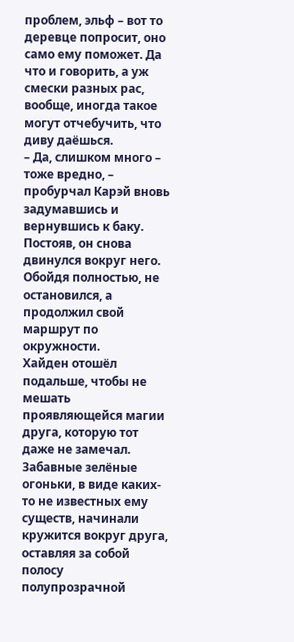проблем, эльф – вот то деревце попросит, оно само ему поможет. Да что и говорить, а уж смески разных рас, вообще, иногда такое могут отчебучить, что диву даёшься.
– Да, слишком много – тоже вредно, – пробурчал Карэй вновь задумавшись и вернувшись к баку. Постояв, он снова двинулся вокруг него. Обойдя полностью, не остановился, а продолжил свой маршрут по окружности.
Хайден отошёл подальше, чтобы не мешать проявляющейся магии друга, которую тот даже не замечал. Забавные зелёные огоньки, в виде каких-то не известных ему существ, начинали кружится вокруг друга, оставляя за собой полосу полупрозрачной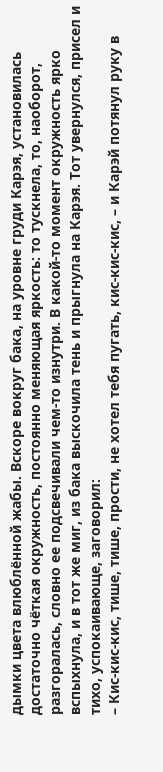дымки цвета влюблённой жабы. Вскоре вокруг бака, на уровне груди Карэя, установилась достаточно чёткая окружность, постоянно меняющая яркость: то тускнела, то, наоборот, разгоралась, словно ее подсвечивали чем-то изнутри. В какой-то момент окружность ярко вспыхнула, и в тот же миг, из бака выскочила тень и прыгнула на Карэя. Тот увернулся, присел и тихо, успокаивающе, заговорил:
– Кис-кис-кис, тише, тише, прости, не хотел тебя пугать, кис-кис-кис, – и Карэй потянул руку в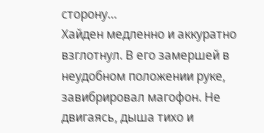сторону…
Хайден медленно и аккуратно взглотнул. В его замершей в неудобном положении руке, завибрировал магофон. Не двигаясь, дыша тихо и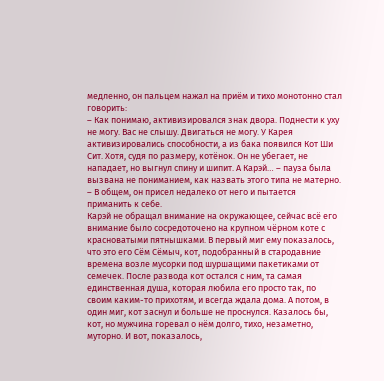медленно, он пальцем нажал на приём и тихо монотонно стал говорить:
– Как понимаю, активизировался знак двора. Поднести к уху не могу. Вас не слышу. Двигаться не могу. У Карея активизировались способности, а из бака появился Кот Ши Сит. Хотя, судя по размеру, котёнок. Он не убегает, не нападает, но выгнул спину и шипит. А Карэй… – пауза была вызвана не пониманием, как назвать этого типа не матерно. – В общем, он присел недалеко от него и пытается приманить к себе.
Карэй не обращал внимание на окружающее, сейчас всё его внимание было сосредоточено на крупном чёрном коте с красноватыми пятнышками. В первый миг ему показалось, что это его Сём Сёмыч, кот, подобранный в стародавние времена возле мусорки под шуршащими пакетиками от семечек. После развода кот остался с ним, та самая единственная душа, которая любила его просто так, по своим каким-то прихотям, и всегда ждала дома. А потом, в один миг, кот заснул и больше не проснулся. Казалось бы, кот, но мужчина горевал о нём долго, тихо, незаметно, муторно. И вот, показалось,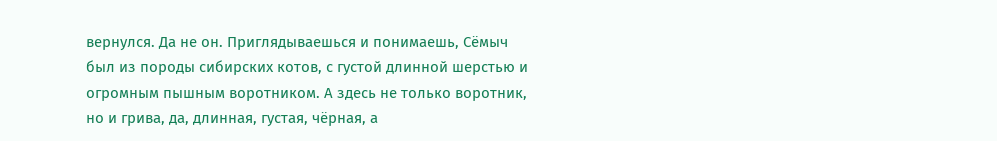вернулся. Да не он. Приглядываешься и понимаешь, Сёмыч был из породы сибирских котов, с густой длинной шерстью и огромным пышным воротником. А здесь не только воротник, но и грива, да, длинная, густая, чёрная, а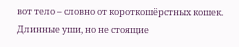вот тело – словно от короткошёрстных кошек. Длинные уши, но не стоящие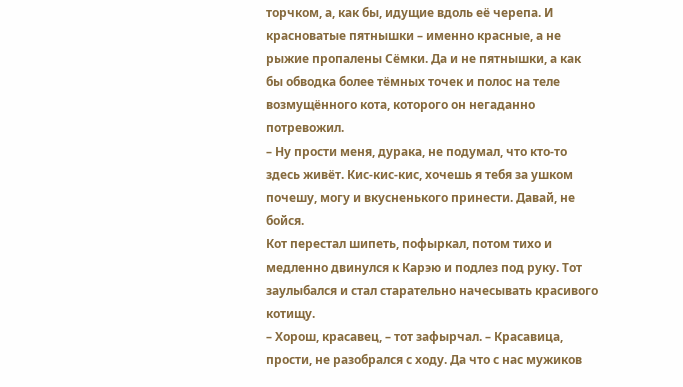торчком, а, как бы, идущие вдоль её черепа. И красноватые пятнышки – именно красные, а не рыжие пропалены Сёмки. Да и не пятнышки, а как бы обводка более тёмных точек и полос на теле возмущённого кота, которого он негаданно потревожил.
– Ну прости меня, дурака, не подумал, что кто-то здесь живёт. Кис-кис-кис, хочешь я тебя за ушком почешу, могу и вкусненького принести. Давай, не бойся.
Кот перестал шипеть, пофыркал, потом тихо и медленно двинулся к Карэю и подлез под руку. Тот заулыбался и стал старательно начесывать красивого котищу.
– Хорош, красавец, – тот зафырчал. – Красавица, прости, не разобрался с ходу. Да что с нас мужиков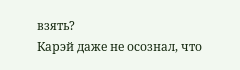взять?
Карэй даже не осознал, что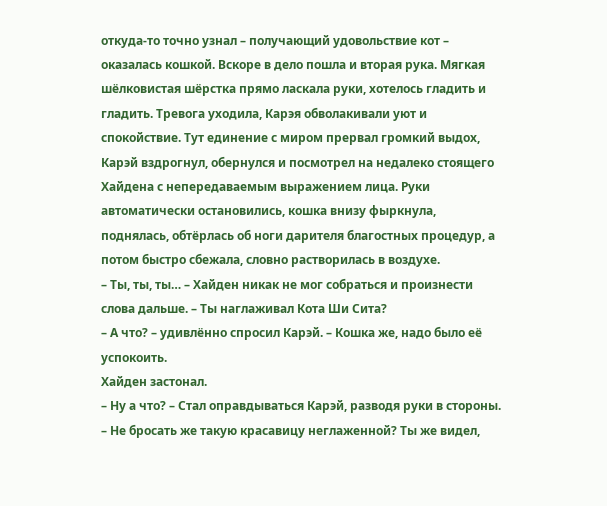откуда-то точно узнал – получающий удовольствие кот – оказалась кошкой. Вскоре в дело пошла и вторая рука. Мягкая шёлковистая шёрстка прямо ласкала руки, хотелось гладить и гладить. Тревога уходила, Карэя обволакивали уют и спокойствие. Тут единение с миром прервал громкий выдох, Карэй вздрогнул, обернулся и посмотрел на недалеко стоящего Хайдена с непередаваемым выражением лица. Руки автоматически остановились, кошка внизу фыркнула, поднялась, обтёрлась об ноги дарителя благостных процедур, а потом быстро сбежала, словно растворилась в воздухе.
– Ты, ты, ты… – Хайден никак не мог собраться и произнести слова дальше. – Ты наглаживал Кота Ши Сита?
– А что? – удивлённо спросил Карэй. – Кошка же, надо было её успокоить.
Хайден застонал.
– Ну а что? – Стал оправдываться Карэй, разводя руки в стороны. – Не бросать же такую красавицу неглаженной? Ты же видел,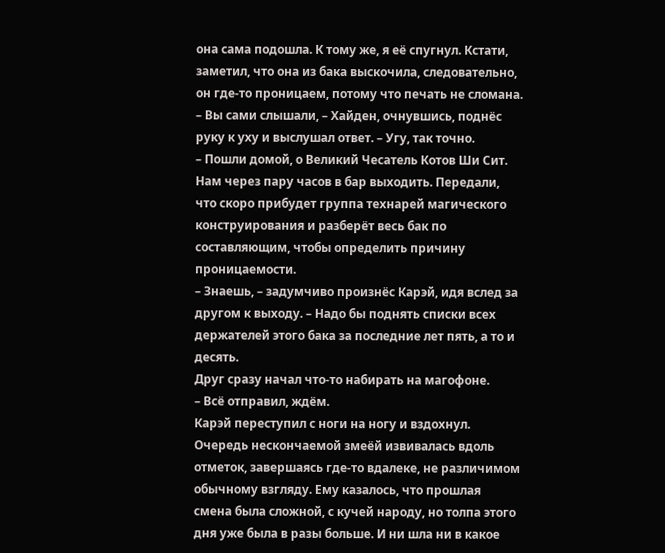она сама подошла. К тому же, я её спугнул. Кстати, заметил, что она из бака выскочила, следовательно, он где-то проницаем, потому что печать не сломана.
– Вы сами слышали, – Хайден, очнувшись, поднёс руку к уху и выслушал ответ. – Угу, так точно.
– Пошли домой, о Великий Чесатель Котов Ши Сит. Нам через пару часов в бар выходить. Передали, что скоро прибудет группа технарей магического конструирования и разберёт весь бак по составляющим, чтобы определить причину проницаемости.
– Знаешь, – задумчиво произнёс Карэй, идя вслед за другом к выходу. – Надо бы поднять списки всех держателей этого бака за последние лет пять, а то и десять.
Друг сразу начал что-то набирать на магофоне.
– Всё отправил, ждём.
Карэй переступил с ноги на ногу и вздохнул. Очередь нескончаемой змеёй извивалась вдоль отметок, завершаясь где-то вдалеке, не различимом обычному взгляду. Ему казалось, что прошлая смена была сложной, с кучей народу, но толпа этого дня уже была в разы больше. И ни шла ни в какое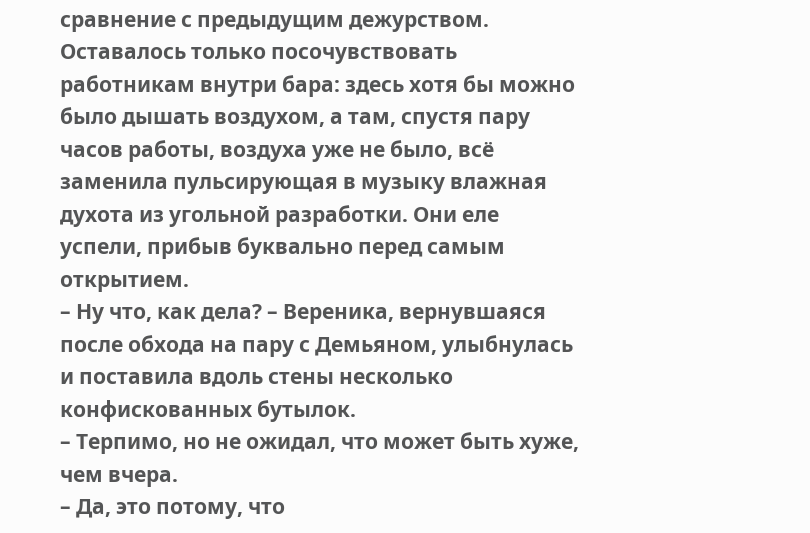сравнение с предыдущим дежурством. Оставалось только посочувствовать работникам внутри бара: здесь хотя бы можно было дышать воздухом, а там, спустя пару часов работы, воздуха уже не было, всё заменила пульсирующая в музыку влажная духота из угольной разработки. Они еле успели, прибыв буквально перед самым открытием.
– Ну что, как дела? – Вереника, вернувшаяся после обхода на пару с Демьяном, улыбнулась и поставила вдоль стены несколько конфискованных бутылок.
– Терпимо, но не ожидал, что может быть хуже, чем вчера.
– Да, это потому, что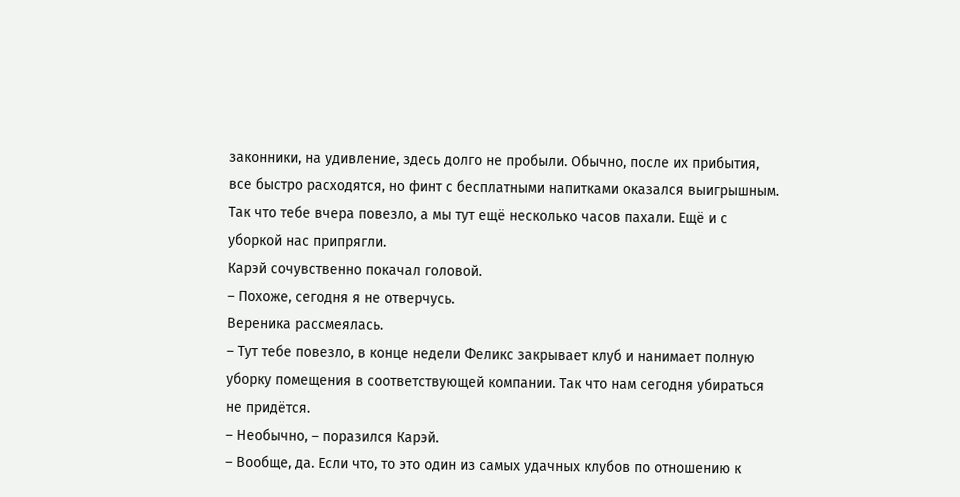законники, на удивление, здесь долго не пробыли. Обычно, после их прибытия, все быстро расходятся, но финт с бесплатными напитками оказался выигрышным. Так что тебе вчера повезло, а мы тут ещё несколько часов пахали. Ещё и с уборкой нас припрягли.
Карэй сочувственно покачал головой.
– Похоже, сегодня я не отверчусь.
Вереника рассмеялась.
– Тут тебе повезло, в конце недели Феликс закрывает клуб и нанимает полную уборку помещения в соответствующей компании. Так что нам сегодня убираться не придётся.
– Необычно, – поразился Карэй.
– Вообще, да. Если что, то это один из самых удачных клубов по отношению к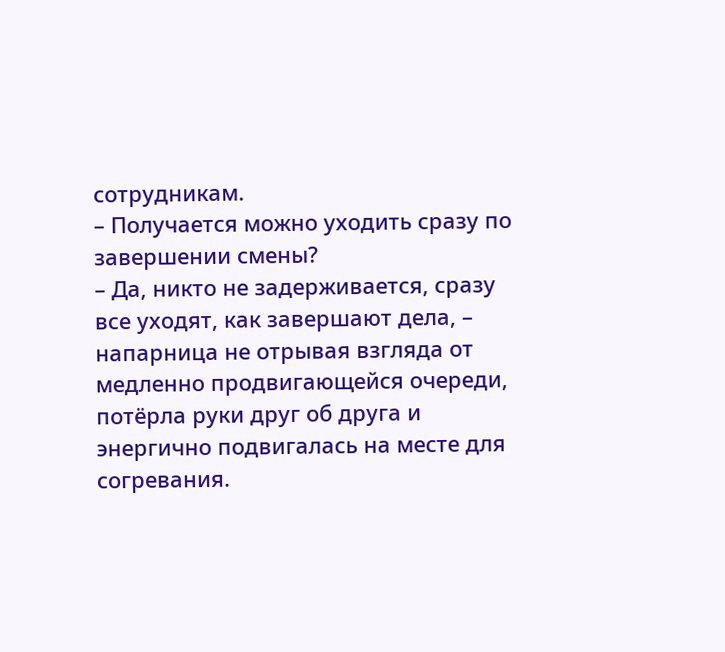сотрудникам.
– Получается можно уходить сразу по завершении смены?
– Да, никто не задерживается, сразу все уходят, как завершают дела, – напарница не отрывая взгляда от медленно продвигающейся очереди, потёрла руки друг об друга и энергично подвигалась на месте для согревания.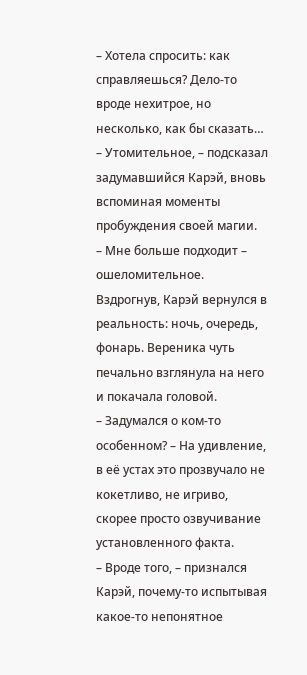– Хотела спросить: как справляешься? Дело-то вроде нехитрое, но несколько, как бы сказать…
– Утомительное, – подсказал задумавшийся Карэй, вновь вспоминая моменты пробуждения своей магии.
– Мне больше подходит – ошеломительное.
Вздрогнув, Карэй вернулся в реальность: ночь, очередь, фонарь. Вереника чуть печально взглянула на него и покачала головой.
– Задумался о ком-то особенном? – На удивление, в её устах это прозвучало не кокетливо, не игриво, скорее просто озвучивание установленного факта.
– Вроде того, – признался Карэй, почему-то испытывая какое-то непонятное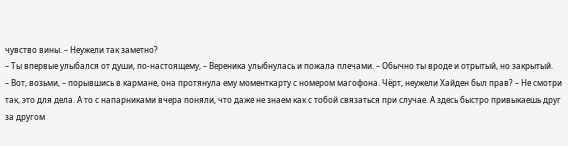чувство вины. – Неужели так заметно?
– Ты впервые улыбался от души, по-настоящему, – Вереника улыбнулась и пожала плечами. – Обычно ты вроде и отрытый, но закрытый.
– Вот, возьми, – порывшись в кармане, она протянула ему моменткарту с номером магофона. Чёрт, неужели Хайден был прав? – Не смотри так, это для дела. А то с напарниками вчера поняли, что даже не знаем как с тобой связаться при случае. А здесь быстро привыкаешь друг за другом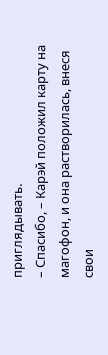приглядывать.
– Спасибо, – Карэй положил карту на магофон, и она растворилась, внеся свои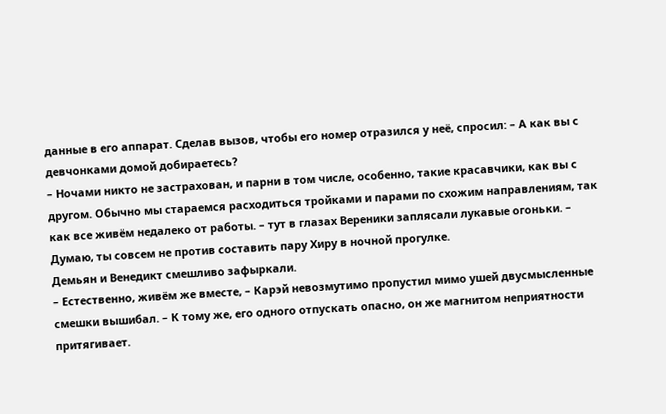данные в его аппарат. Сделав вызов, чтобы его номер отразился у неё, спросил: – А как вы с девчонками домой добираетесь?
– Ночами никто не застрахован, и парни в том числе, особенно, такие красавчики, как вы с другом. Обычно мы стараемся расходиться тройками и парами по схожим направлениям, так как все живём недалеко от работы. – тут в глазах Вереники заплясали лукавые огоньки. – Думаю, ты совсем не против составить пару Хиру в ночной прогулке.
Демьян и Венедикт смешливо зафыркали.
– Естественно, живём же вместе, – Карэй невозмутимо пропустил мимо ушей двусмысленные смешки вышибал. – К тому же, его одного отпускать опасно, он же магнитом неприятности притягивает.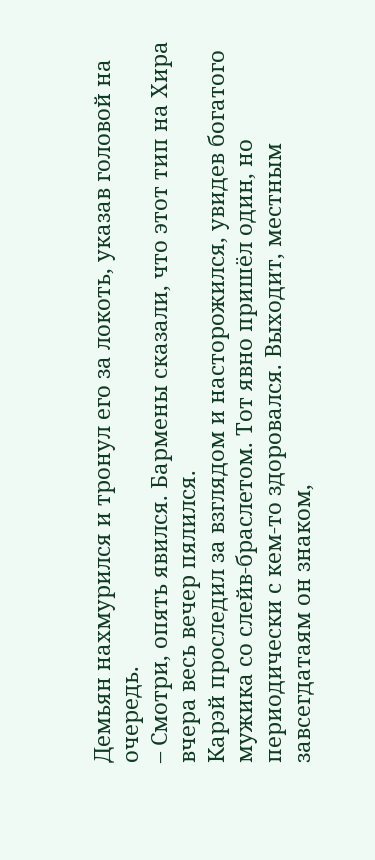Демьян нахмурился и тронул его за локоть, указав головой на очередь.
– Смотри, опять явился. Бармены сказали, что этот тип на Хира вчера весь вечер пялился.
Карэй проследил за взглядом и насторожился, увидев богатого мужика со слейв-браслетом. Тот явно пришёл один, но периодически с кем-то здоровался. Выходит, местным завсегдатаям он знаком,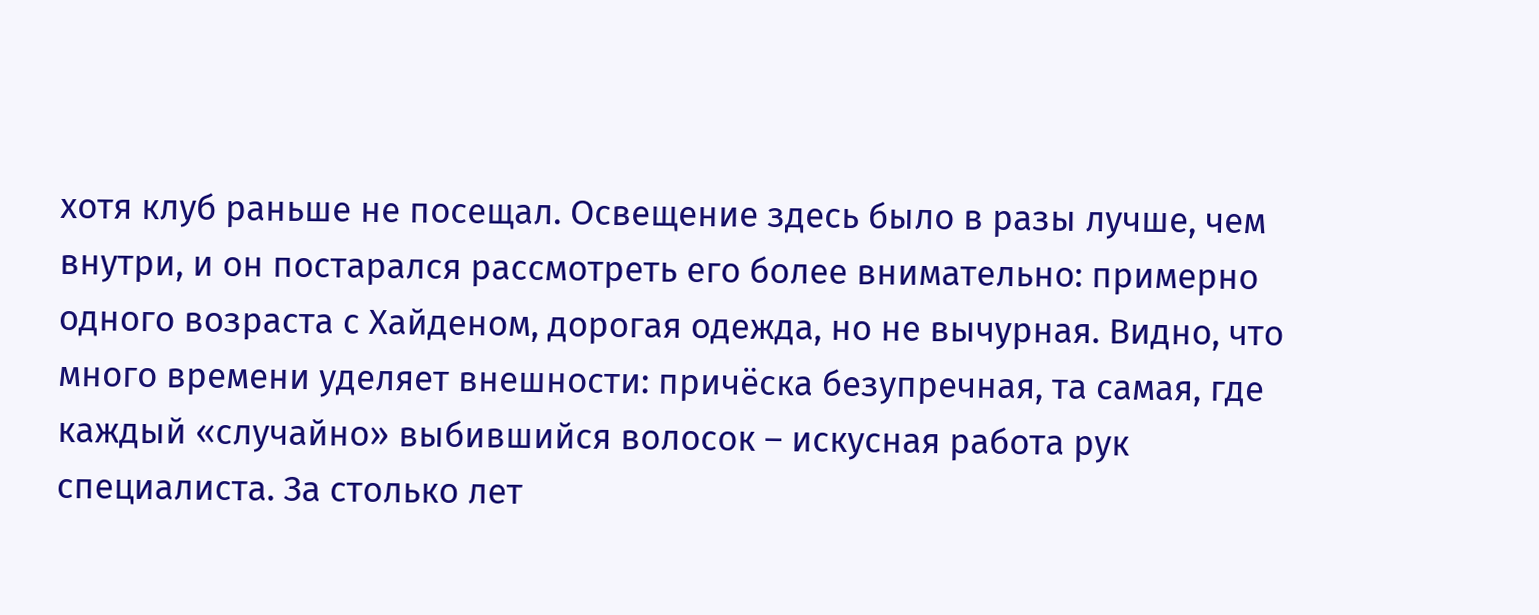хотя клуб раньше не посещал. Освещение здесь было в разы лучше, чем внутри, и он постарался рассмотреть его более внимательно: примерно одного возраста с Хайденом, дорогая одежда, но не вычурная. Видно, что много времени уделяет внешности: причёска безупречная, та самая, где каждый «случайно» выбившийся волосок – искусная работа рук специалиста. За столько лет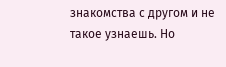знакомства с другом и не такое узнаешь. Но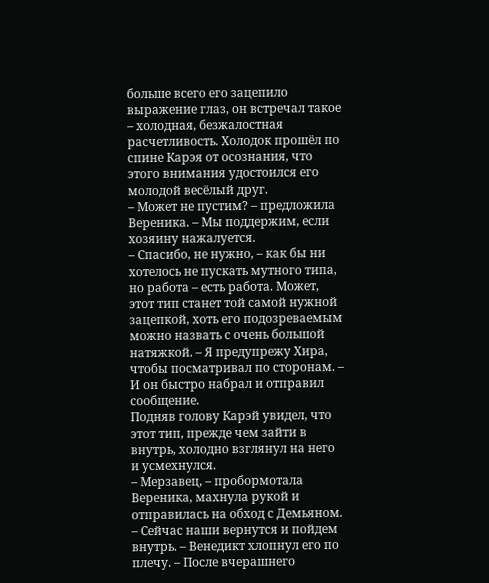больше всего его зацепило выражение глаз, он встречал такое – холодная, безжалостная расчетливость. Холодок прошёл по спине Карэя от осознания, что этого внимания удостоился его молодой весёлый друг.
– Может не пустим? – предложила Вереника. – Мы поддержим, если хозяину нажалуется.
– Спасибо, не нужно, – как бы ни хотелось не пускать мутного типа, но работа – есть работа. Может, этот тип станет той самой нужной зацепкой, хоть его подозреваемым можно назвать с очень большой натяжкой. – Я предупрежу Хира, чтобы посматривал по сторонам. – И он быстро набрал и отправил сообщение.
Подняв голову Карэй увидел, что этот тип, прежде чем зайти в внутрь, холодно взглянул на него и усмехнулся.
– Мерзавец, – пробормотала Вереника, махнула рукой и отправилась на обход с Демьяном.
– Сейчас наши вернутся и пойдем внутрь. – Венедикт хлопнул его по плечу. – После вчерашнего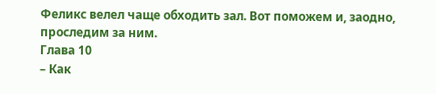Феликс велел чаще обходить зал. Вот поможем и, заодно, проследим за ним.
Глава 10
– Как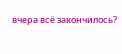вчера всё закончилось?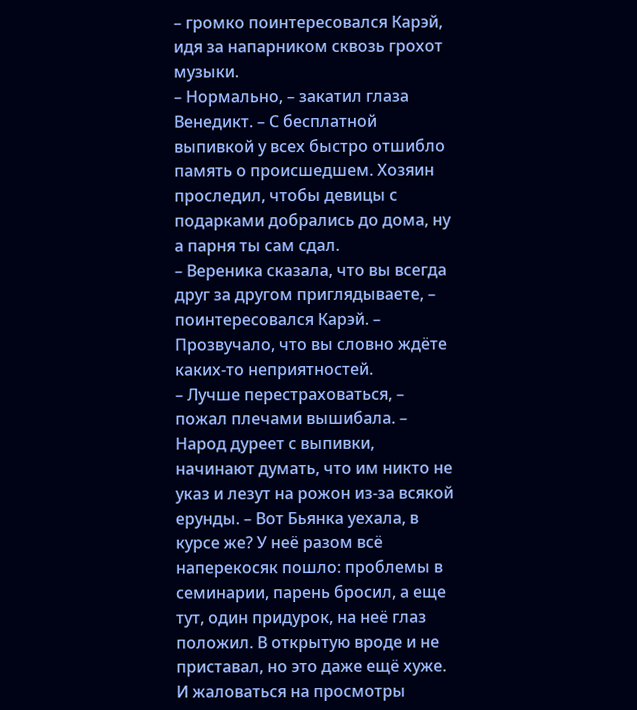– громко поинтересовался Карэй, идя за напарником сквозь грохот музыки.
– Нормально, – закатил глаза Венедикт. – С бесплатной выпивкой у всех быстро отшибло память о происшедшем. Хозяин проследил, чтобы девицы с подарками добрались до дома, ну а парня ты сам сдал.
– Вереника сказала, что вы всегда друг за другом приглядываете, – поинтересовался Карэй. – Прозвучало, что вы словно ждёте каких-то неприятностей.
– Лучше перестраховаться, – пожал плечами вышибала. – Народ дуреет с выпивки, начинают думать, что им никто не указ и лезут на рожон из-за всякой ерунды. – Вот Бьянка уехала, в курсе же? У неё разом всё наперекосяк пошло: проблемы в семинарии, парень бросил, а еще тут, один придурок, на неё глаз положил. В открытую вроде и не приставал, но это даже ещё хуже. И жаловаться на просмотры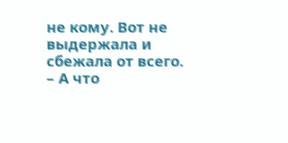не кому. Вот не выдержала и сбежала от всего.
– А что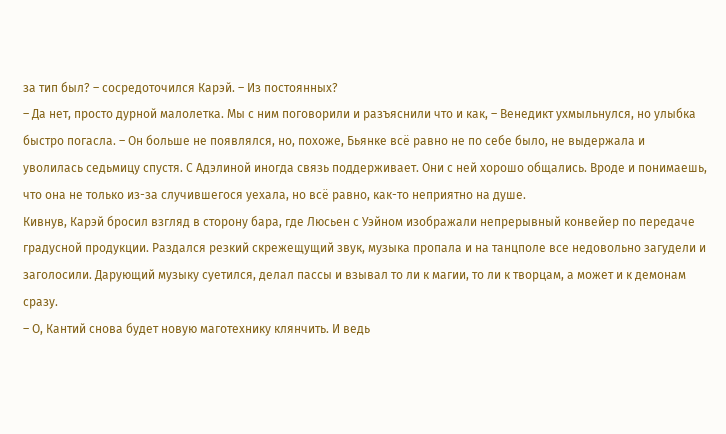за тип был? – сосредоточился Карэй. – Из постоянных?
– Да нет, просто дурной малолетка. Мы с ним поговорили и разъяснили что и как, – Венедикт ухмыльнулся, но улыбка быстро погасла. – Он больше не появлялся, но, похоже, Бьянке всё равно не по себе было, не выдержала и уволилась седьмицу спустя. С Адэлиной иногда связь поддерживает. Они с ней хорошо общались. Вроде и понимаешь, что она не только из-за случившегося уехала, но всё равно, как-то неприятно на душе.
Кивнув, Карэй бросил взгляд в сторону бара, где Люсьен с Уэйном изображали непрерывный конвейер по передаче градусной продукции. Раздался резкий скрежещущий звук, музыка пропала и на танцполе все недовольно загудели и заголосили. Дарующий музыку суетился, делал пассы и взывал то ли к магии, то ли к творцам, а может и к демонам сразу.
– О, Кантий снова будет новую маготехнику клянчить. И ведь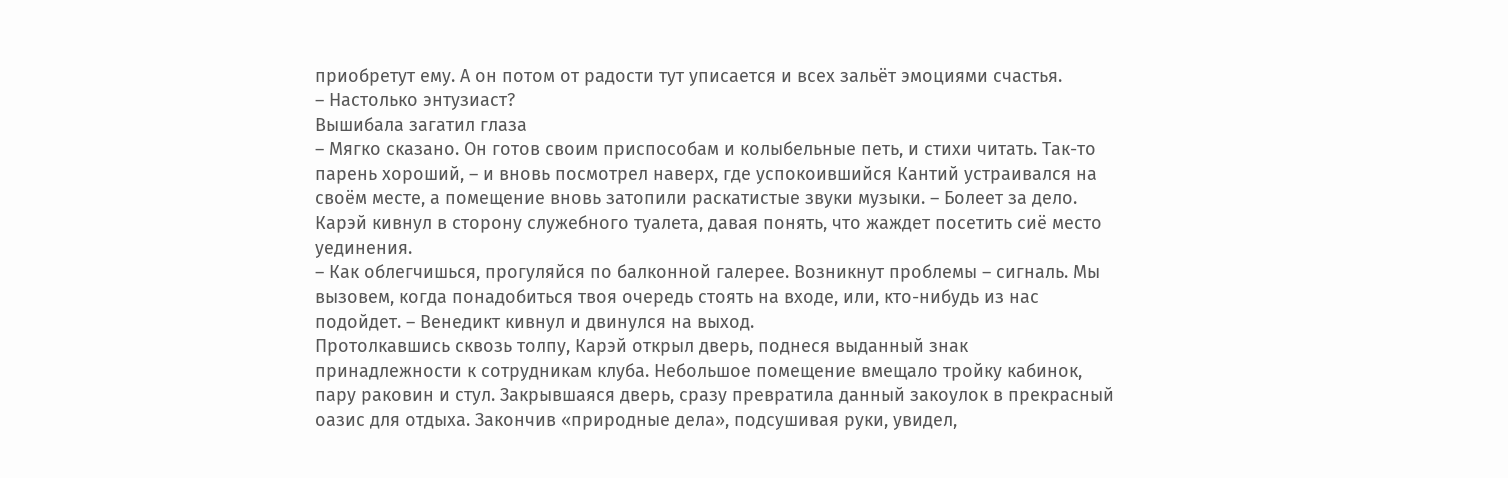приобретут ему. А он потом от радости тут уписается и всех зальёт эмоциями счастья.
– Настолько энтузиаст?
Вышибала загатил глаза
– Мягко сказано. Он готов своим приспособам и колыбельные петь, и стихи читать. Так-то парень хороший, – и вновь посмотрел наверх, где успокоившийся Кантий устраивался на своём месте, а помещение вновь затопили раскатистые звуки музыки. – Болеет за дело.
Карэй кивнул в сторону служебного туалета, давая понять, что жаждет посетить сиё место уединения.
– Как облегчишься, прогуляйся по балконной галерее. Возникнут проблемы – сигналь. Мы вызовем, когда понадобиться твоя очередь стоять на входе, или, кто-нибудь из нас подойдет. – Венедикт кивнул и двинулся на выход.
Протолкавшись сквозь толпу, Карэй открыл дверь, поднеся выданный знак принадлежности к сотрудникам клуба. Небольшое помещение вмещало тройку кабинок, пару раковин и стул. Закрывшаяся дверь, сразу превратила данный закоулок в прекрасный оазис для отдыха. Закончив «природные дела», подсушивая руки, увидел,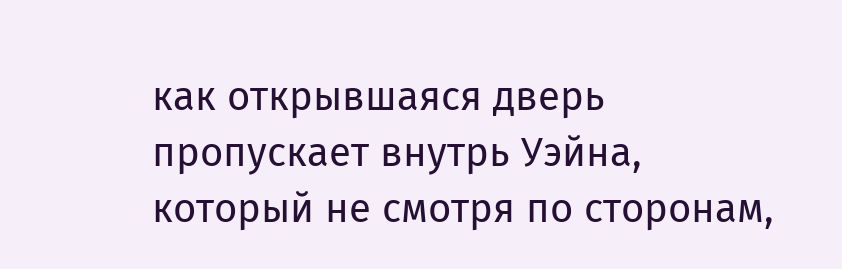как открывшаяся дверь пропускает внутрь Уэйна, который не смотря по сторонам,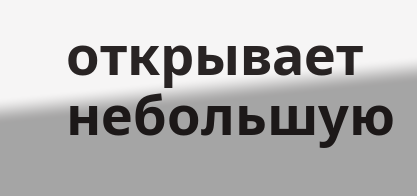открывает небольшую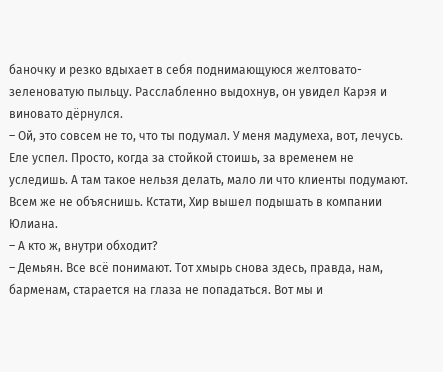баночку и резко вдыхает в себя поднимающуюся желтовато-зеленоватую пыльцу. Расслабленно выдохнув, он увидел Карэя и виновато дёрнулся.
– Ой, это совсем не то, что ты подумал. У меня мадумеха, вот, лечусь. Еле успел. Просто, когда за стойкой стоишь, за временем не уследишь. А там такое нельзя делать, мало ли что клиенты подумают. Всем же не объяснишь. Кстати, Хир вышел подышать в компании Юлиана.
– А кто ж, внутри обходит?
– Демьян. Все всё понимают. Тот хмырь снова здесь, правда, нам, барменам, старается на глаза не попадаться. Вот мы и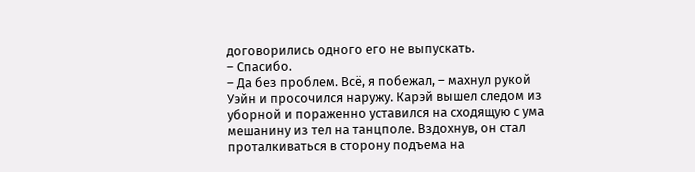договорились одного его не выпускать.
– Спасибо.
– Да без проблем. Всё, я побежал, – махнул рукой Уэйн и просочился наружу. Карэй вышел следом из уборной и пораженно уставился на сходящую с ума мешанину из тел на танцполе. Вздохнув, он стал проталкиваться в сторону подъема на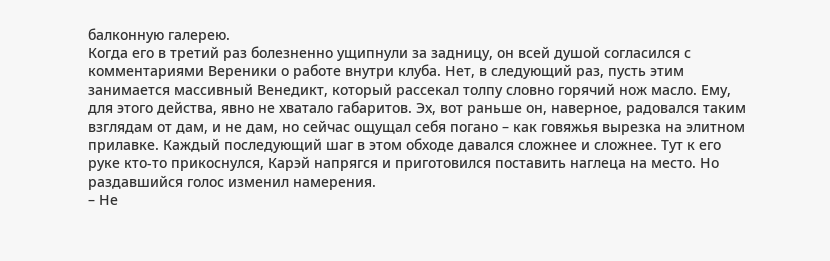балконную галерею.
Когда его в третий раз болезненно ущипнули за задницу, он всей душой согласился с комментариями Вереники о работе внутри клуба. Нет, в следующий раз, пусть этим занимается массивный Венедикт, который рассекал толпу словно горячий нож масло. Ему, для этого действа, явно не хватало габаритов. Эх, вот раньше он, наверное, радовался таким взглядам от дам, и не дам, но сейчас ощущал себя погано – как говяжья вырезка на элитном прилавке. Каждый последующий шаг в этом обходе давался сложнее и сложнее. Тут к его руке кто-то прикоснулся, Карэй напрягся и приготовился поставить наглеца на место. Но раздавшийся голос изменил намерения.
– Не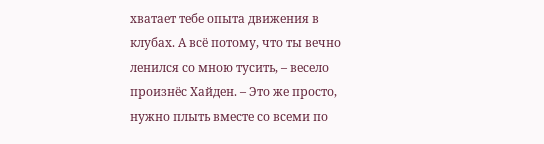хватает тебе опыта движения в клубах. А всё потому, что ты вечно ленился со мною тусить, – весело произнёс Хайден. – Это же просто, нужно плыть вместе со всеми по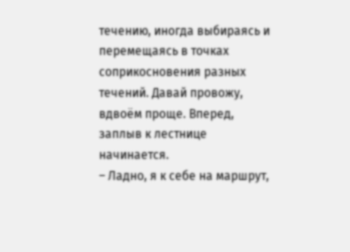течению, иногда выбираясь и перемещаясь в точках соприкосновения разных течений. Давай провожу, вдвоём проще. Вперед, заплыв к лестнице начинается.
– Ладно, я к себе на маршрут,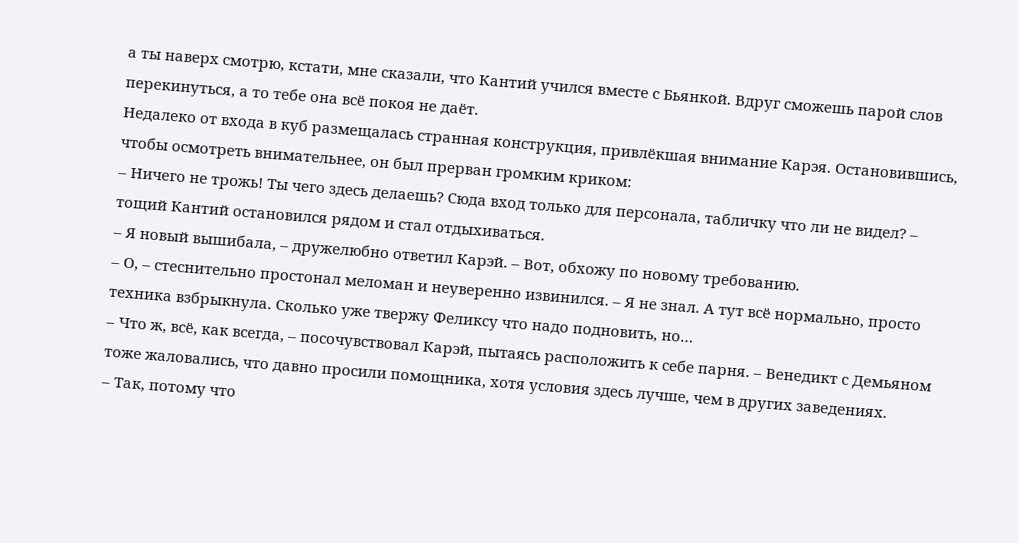а ты наверх смотрю, кстати, мне сказали, что Кантий учился вместе с Бьянкой. Вдруг сможешь парой слов перекинуться, а то тебе она всё покоя не даёт.
Недалеко от входа в куб размещалась странная конструкция, привлёкшая внимание Карэя. Остановившись, чтобы осмотреть внимательнее, он был прерван громким криком:
– Ничего не трожь! Ты чего здесь делаешь? Сюда вход только для персонала, табличку что ли не видел? – тощий Кантий остановился рядом и стал отдыхиваться.
– Я новый вышибала, – дружелюбно ответил Карэй. – Вот, обхожу по новому требованию.
– О, – стеснительно простонал меломан и неуверенно извинился. – Я не знал. А тут всё нормально, просто техника взбрыкнула. Сколько уже твержу Феликсу что надо подновить, но…
– Что ж, всё, как всегда, – посочувствовал Карэй, пытаясь расположить к себе парня. – Венедикт с Демьяном тоже жаловались, что давно просили помощника, хотя условия здесь лучше, чем в других заведениях.
– Так, потому что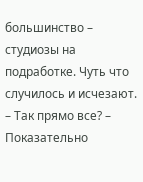большинство – студиозы на подработке. Чуть что случилось и исчезают.
– Так прямо все? – Показательно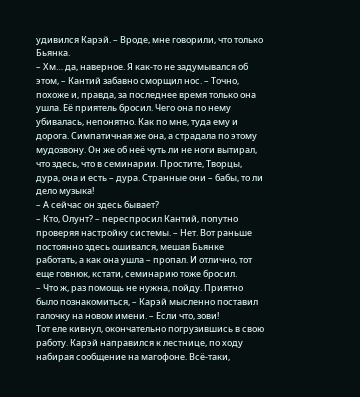удивился Карэй. – Вроде, мне говорили, что только Бьянка.
– Хм… да, наверное. Я как-то не задумывался об этом, – Кантий забавно сморщил нос. – Точно, похоже и, правда, за последнее время только она ушла. Её приятель бросил. Чего она по нему убивалась, непонятно. Как по мне, туда ему и дорога. Симпатичная же она, а страдала по этому мудозвону. Он же об неё чуть ли не ноги вытирал, что здесь, что в семинарии. Простите, Творцы, дура, она и есть – дура. Странные они – бабы, то ли дело музыка!
– А сейчас он здесь бывает?
– Кто, Олунт? – переспросил Кантий, попутно проверяя настройку системы. – Нет. Вот раньше постоянно здесь ошивался, мешая Бьянке работать, а как она ушла – пропал. И отлично, тот еще говнюк, кстати, семинарию тоже бросил.
– Что ж, раз помощь не нужна, пойду. Приятно было познакомиться, – Карэй мысленно поставил галочку на новом имени. – Если что, зови!
Тот еле кивнул, окончательно погрузившись в свою работу. Карэй направился к лестнице, по ходу набирая сообщение на магофоне. Всё-таки,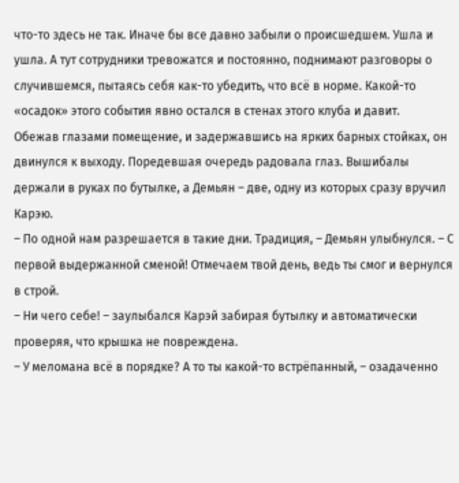что-то здесь не так. Иначе бы все давно забыли о происшедшем. Ушла и ушла. А тут сотрудники тревожатся и постоянно, поднимают разговоры о случившемся, пытаясь себя как-то убедить, что всё в норме. Какой-то «осадок» этого события явно остался в стенах этого клуба и давит.
Обежав глазами помещение, и задержавшись на ярких барных стойках, он двинулся к выходу. Поредевшая очередь радовала глаз. Вышибалы держали в руках по бутылке, а Демьян – две, одну из которых сразу вручил Карэю.
– По одной нам разрешается в такие дни. Традиция, – Демьян улыбнулся. – С первой выдержанной сменой! Отмечаем твой день, ведь ты смог и вернулся в строй.
– Ни чего себе! – заулыбался Карэй забирая бутылку и автоматически проверяя, что крышка не повреждена.
– У меломана всё в порядке? А то ты какой-то встрёпанный, – озадаченно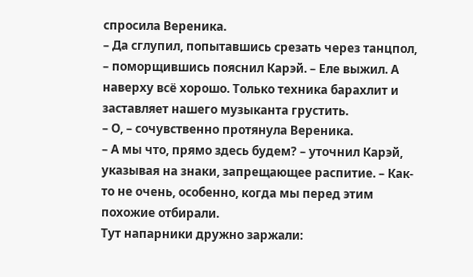спросила Вереника.
– Да сглупил, попытавшись срезать через танцпол, – поморщившись пояснил Карэй. – Еле выжил. А наверху всё хорошо. Только техника барахлит и заставляет нашего музыканта грустить.
– О, – сочувственно протянула Вереника.
– А мы что, прямо здесь будем? – уточнил Карэй, указывая на знаки, запрещающее распитие. – Как-то не очень, особенно, когда мы перед этим похожие отбирали.
Тут напарники дружно заржали: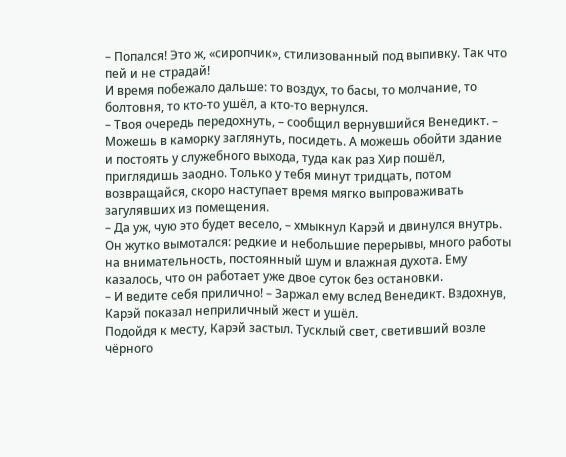– Попался! Это ж, «сиропчик», стилизованный под выпивку. Так что пей и не страдай!
И время побежало дальше: то воздух, то басы, то молчание, то болтовня, то кто-то ушёл, а кто-то вернулся.
– Твоя очередь передохнуть, – сообщил вернувшийся Венедикт. – Можешь в каморку заглянуть, посидеть. А можешь обойти здание и постоять у служебного выхода, туда как раз Хир пошёл, приглядишь заодно. Только у тебя минут тридцать, потом возвращайся, скоро наступает время мягко выпроваживать загулявших из помещения.
– Да уж, чую это будет весело, – хмыкнул Карэй и двинулся внутрь. Он жутко вымотался: редкие и небольшие перерывы, много работы на внимательность, постоянный шум и влажная духота. Ему казалось, что он работает уже двое суток без остановки.
– И ведите себя прилично! – Заржал ему вслед Венедикт. Вздохнув, Карэй показал неприличный жест и ушёл.
Подойдя к месту, Карэй застыл. Тусклый свет, светивший возле чёрного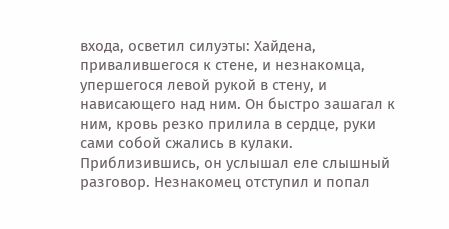входа, осветил силуэты: Хайдена, привалившегося к стене, и незнакомца, упершегося левой рукой в стену, и нависающего над ним. Он быстро зашагал к ним, кровь резко прилила в сердце, руки сами собой сжались в кулаки. Приблизившись, он услышал еле слышный разговор. Незнакомец отступил и попал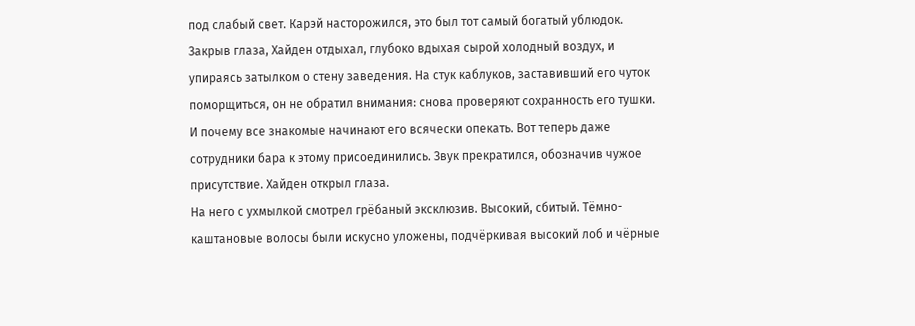под слабый свет. Карэй насторожился, это был тот самый богатый ублюдок.
Закрыв глаза, Хайден отдыхал, глубоко вдыхая сырой холодный воздух, и упираясь затылком о стену заведения. На стук каблуков, заставивший его чуток поморщиться, он не обратил внимания: снова проверяют сохранность его тушки. И почему все знакомые начинают его всячески опекать. Вот теперь даже сотрудники бара к этому присоединились. Звук прекратился, обозначив чужое присутствие. Хайден открыл глаза.
На него с ухмылкой смотрел грёбаный эксклюзив. Высокий, сбитый. Тёмно-каштановые волосы были искусно уложены, подчёркивая высокий лоб и чёрные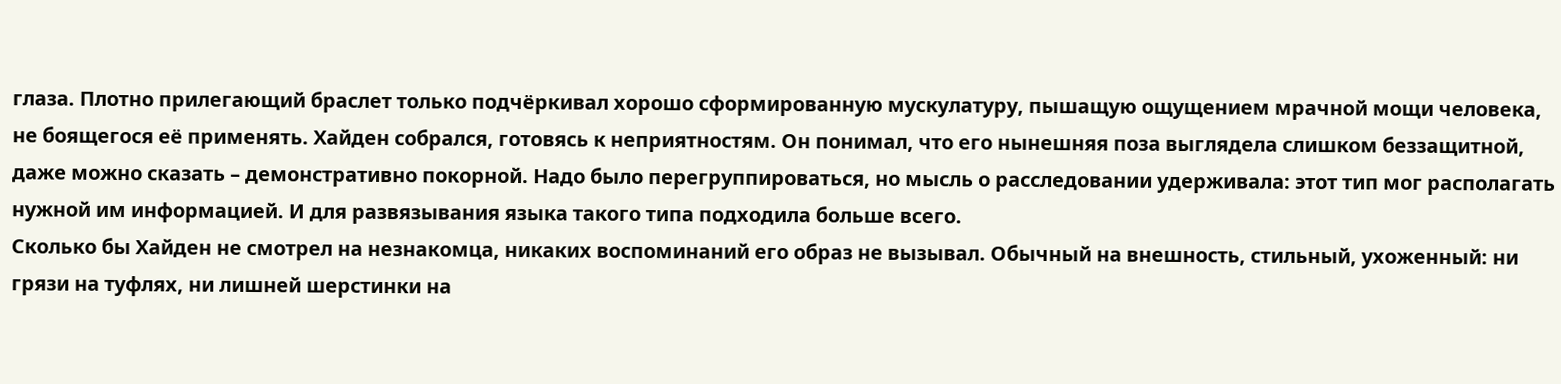глаза. Плотно прилегающий браслет только подчёркивал хорошо сформированную мускулатуру, пышащую ощущением мрачной мощи человека, не боящегося её применять. Хайден собрался, готовясь к неприятностям. Он понимал, что его нынешняя поза выглядела слишком беззащитной, даже можно сказать – демонстративно покорной. Надо было перегруппироваться, но мысль о расследовании удерживала: этот тип мог располагать нужной им информацией. И для развязывания языка такого типа подходила больше всего.
Сколько бы Хайден не смотрел на незнакомца, никаких воспоминаний его образ не вызывал. Обычный на внешность, стильный, ухоженный: ни грязи на туфлях, ни лишней шерстинки на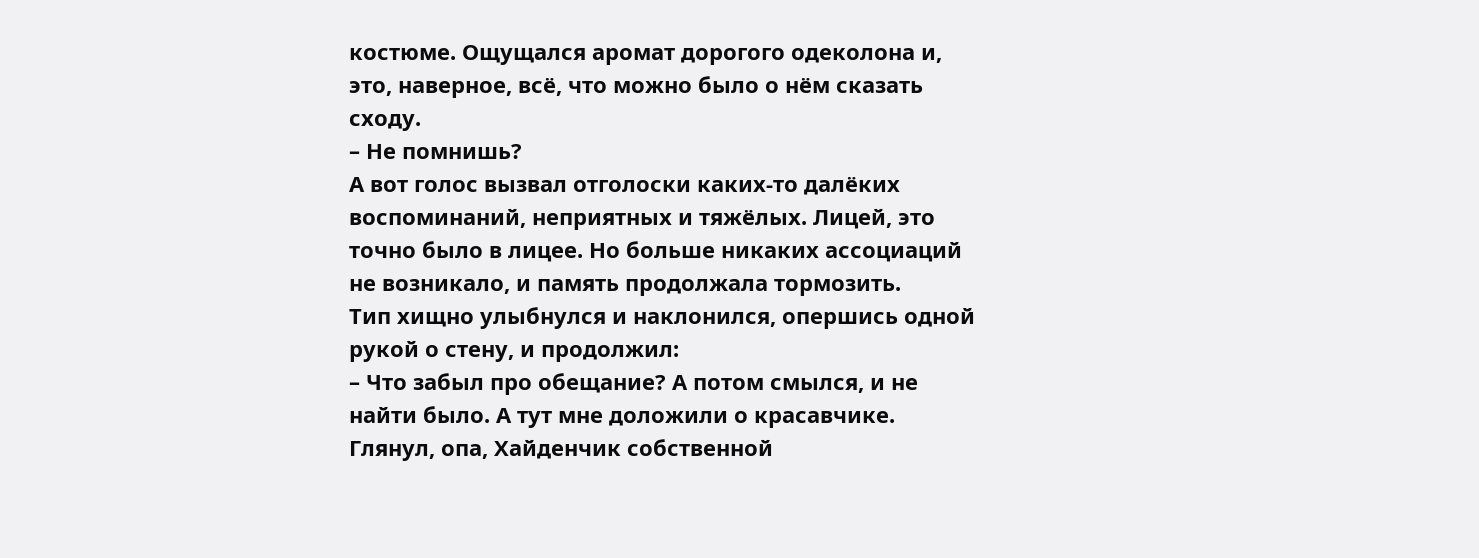костюме. Ощущался аромат дорогого одеколона и, это, наверное, всё, что можно было о нём сказать сходу.
– Не помнишь?
А вот голос вызвал отголоски каких-то далёких воспоминаний, неприятных и тяжёлых. Лицей, это точно было в лицее. Но больше никаких ассоциаций не возникало, и память продолжала тормозить.
Тип хищно улыбнулся и наклонился, опершись одной рукой о стену, и продолжил:
– Что забыл про обещание? А потом смылся, и не найти было. А тут мне доложили о красавчике. Глянул, опа, Хайденчик собственной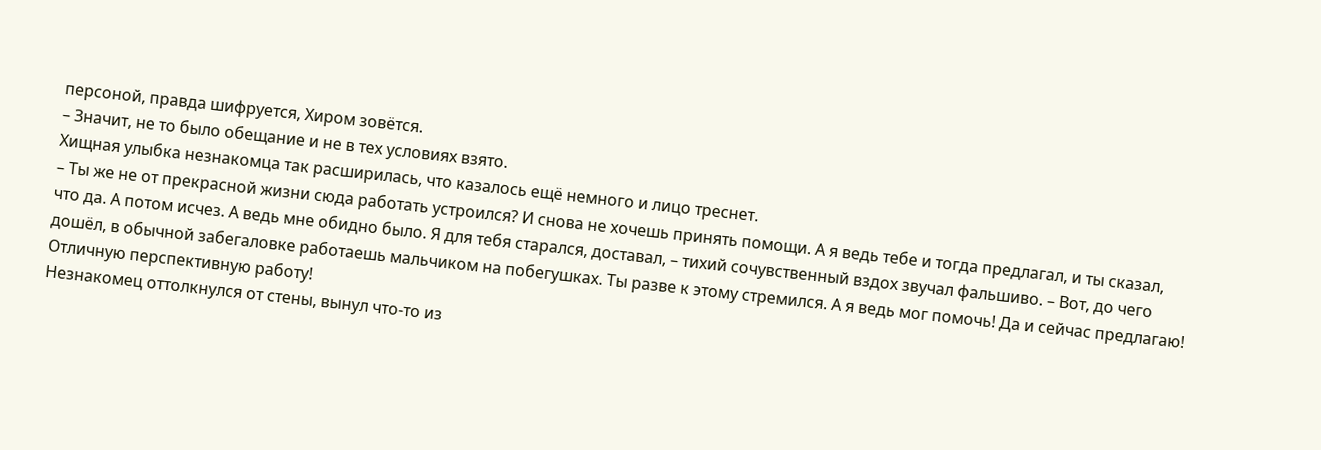персоной, правда шифруется, Хиром зовётся.
– Значит, не то было обещание и не в тех условиях взято.
Хищная улыбка незнакомца так расширилась, что казалось ещё немного и лицо треснет.
– Ты же не от прекрасной жизни сюда работать устроился? И снова не хочешь принять помощи. А я ведь тебе и тогда предлагал, и ты сказал, что да. А потом исчез. А ведь мне обидно было. Я для тебя старался, доставал, – тихий сочувственный вздох звучал фальшиво. – Вот, до чего дошёл, в обычной забегаловке работаешь мальчиком на побегушках. Ты разве к этому стремился. А я ведь мог помочь! Да и сейчас предлагаю! Отличную перспективную работу!
Незнакомец оттолкнулся от стены, вынул что-то из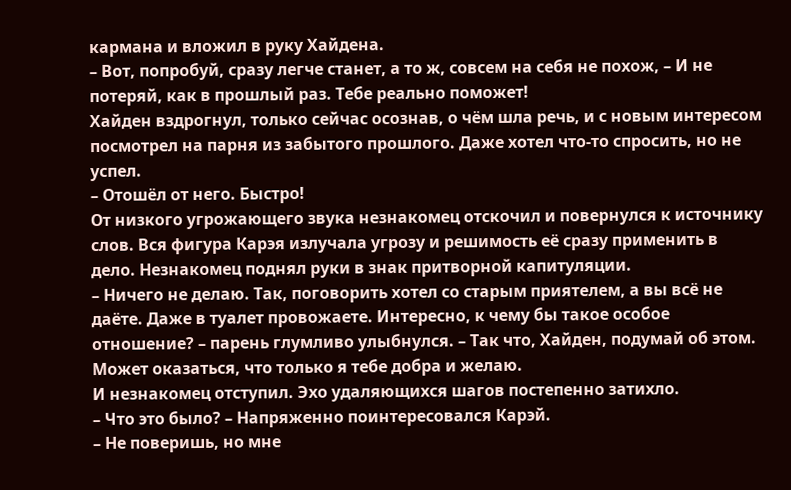кармана и вложил в руку Хайдена.
– Вот, попробуй, сразу легче станет, а то ж, совсем на себя не похож, – И не потеряй, как в прошлый раз. Тебе реально поможет!
Хайден вздрогнул, только сейчас осознав, о чём шла речь, и с новым интересом посмотрел на парня из забытого прошлого. Даже хотел что-то спросить, но не успел.
– Отошёл от него. Быстро!
От низкого угрожающего звука незнакомец отскочил и повернулся к источнику слов. Вся фигура Карэя излучала угрозу и решимость её сразу применить в дело. Незнакомец поднял руки в знак притворной капитуляции.
– Ничего не делаю. Так, поговорить хотел со старым приятелем, а вы всё не даёте. Даже в туалет провожаете. Интересно, к чему бы такое особое отношение? – парень глумливо улыбнулся. – Так что, Хайден, подумай об этом. Может оказаться, что только я тебе добра и желаю.
И незнакомец отступил. Эхо удаляющихся шагов постепенно затихло.
– Что это было? – Напряженно поинтересовался Карэй.
– Не поверишь, но мне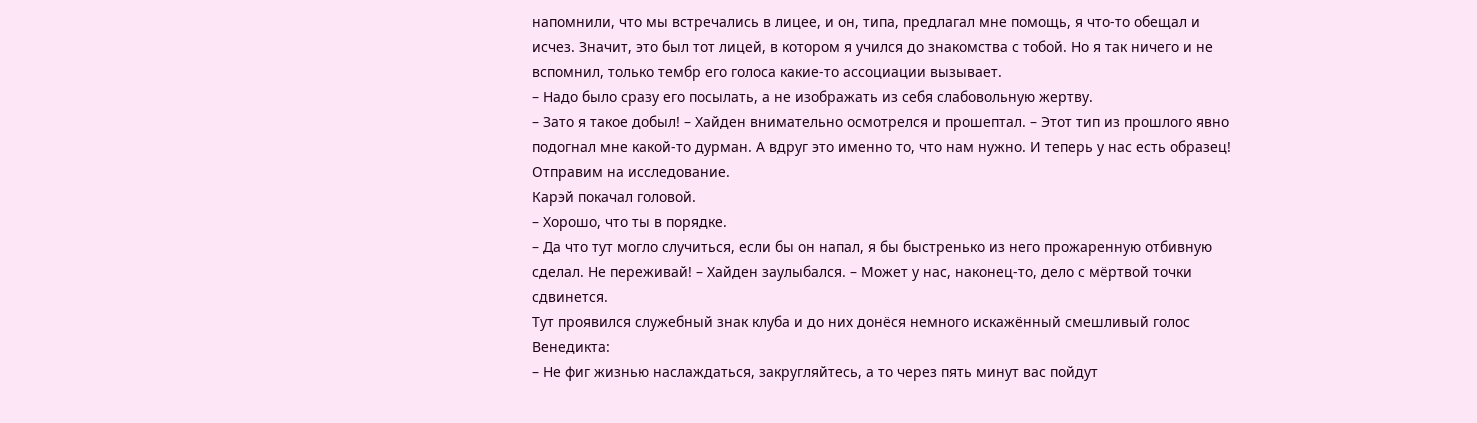напомнили, что мы встречались в лицее, и он, типа, предлагал мне помощь, я что-то обещал и исчез. Значит, это был тот лицей, в котором я учился до знакомства с тобой. Но я так ничего и не вспомнил, только тембр его голоса какие-то ассоциации вызывает.
– Надо было сразу его посылать, а не изображать из себя слабовольную жертву.
– Зато я такое добыл! – Хайден внимательно осмотрелся и прошептал. – Этот тип из прошлого явно подогнал мне какой-то дурман. А вдруг это именно то, что нам нужно. И теперь у нас есть образец! Отправим на исследование.
Карэй покачал головой.
– Хорошо, что ты в порядке.
– Да что тут могло случиться, если бы он напал, я бы быстренько из него прожаренную отбивную сделал. Не переживай! – Хайден заулыбался. – Может у нас, наконец-то, дело с мёртвой точки сдвинется.
Тут проявился служебный знак клуба и до них донёся немного искажённый смешливый голос Венедикта:
– Не фиг жизнью наслаждаться, закругляйтесь, а то через пять минут вас пойдут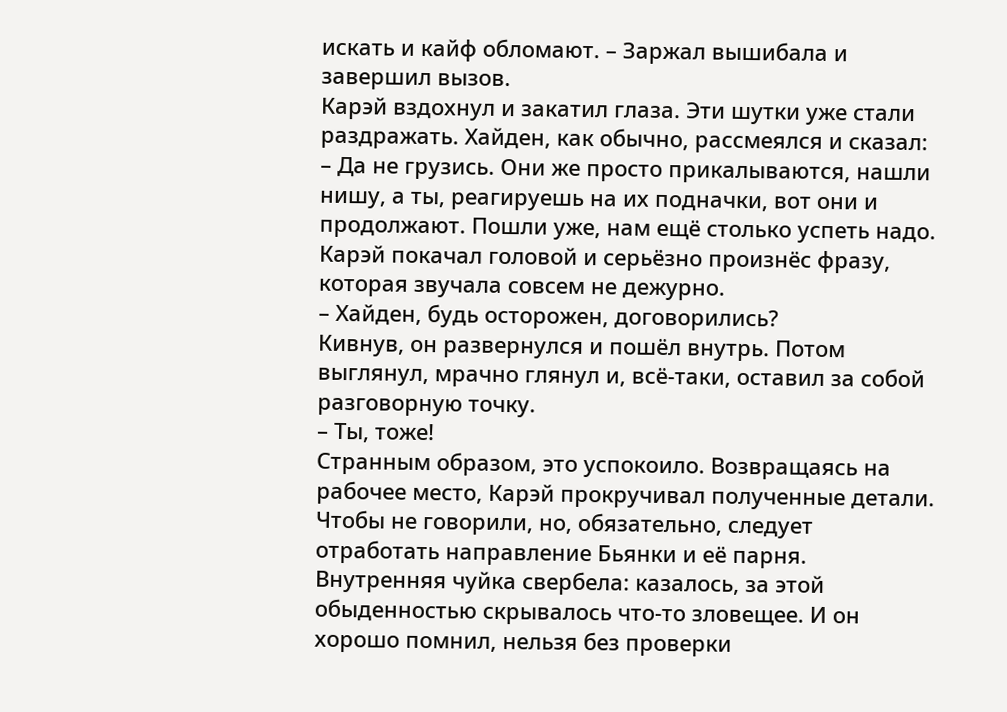искать и кайф обломают. – Заржал вышибала и завершил вызов.
Карэй вздохнул и закатил глаза. Эти шутки уже стали раздражать. Хайден, как обычно, рассмеялся и сказал:
– Да не грузись. Они же просто прикалываются, нашли нишу, а ты, реагируешь на их подначки, вот они и продолжают. Пошли уже, нам ещё столько успеть надо.
Карэй покачал головой и серьёзно произнёс фразу, которая звучала совсем не дежурно.
– Хайден, будь осторожен, договорились?
Кивнув, он развернулся и пошёл внутрь. Потом выглянул, мрачно глянул и, всё-таки, оставил за собой разговорную точку.
– Ты, тоже!
Странным образом, это успокоило. Возвращаясь на рабочее место, Карэй прокручивал полученные детали. Чтобы не говорили, но, обязательно, следует отработать направление Бьянки и её парня. Внутренняя чуйка свербела: казалось, за этой обыденностью скрывалось что-то зловещее. И он хорошо помнил, нельзя без проверки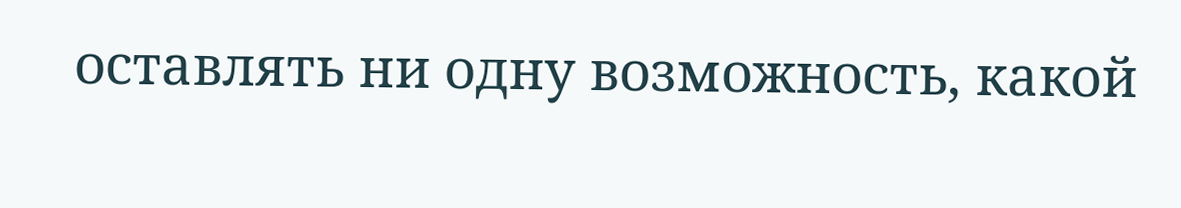оставлять ни одну возможность, какой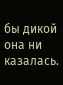бы дикой она ни казалась.